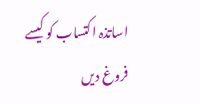اساتذہ اکتساب کو کیسے فروغ دیں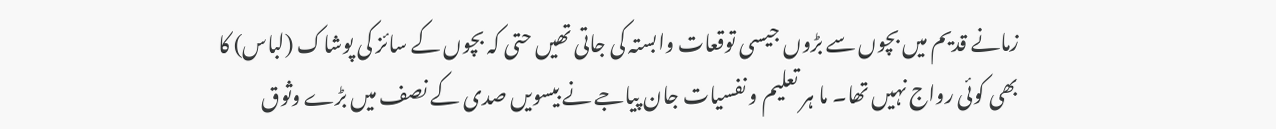زمانے قدیم میں بچوں سے بڑوں جیسی توقعات وابستہ کی جاتی تھیں حتی کہ بچوں کے سائز کی پوشاک (لباس) کا بھی کوئی رواج نہیں تھا۔ ما ہر تعلیم و نفسیات جان پیاجے نے بیسویں صدی کے نصف میں بڑے وثوق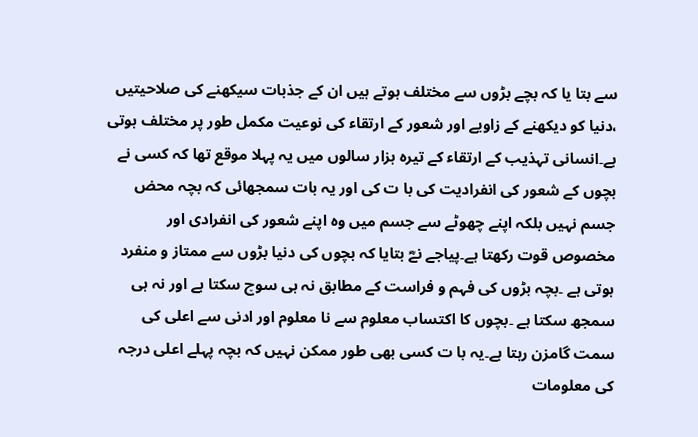سے بتا یا کہ بچے بڑوں سے مختلف ہوتے ہیں ان کے جذبات سیکھنے کی صلاحیتیں ،دنیا کو دیکھنے کے زاویے اور شعور کے ارتقاء کی نوعیت مکمل طور پر مختلف ہوتی ہے۔انسانی تہذیب کے ارتقاء کے تیرہ ہزار سالوں میں یہ پہلا موقع تھا کہ کسی نے بچوں کے شعور کی انفرادیت کی با ت کی اور یہ بات سمجھائی کہ بچہ محض جسم نہیں بلکہ اپنے چھوٹے سے جسم میں وہ اپنے شعور کی انفرادی اور مخصوص قوت رکھتا ہے۔پیاجے نےؓ بتایا کہ بچوں کی دنیا بڑوں سے ممتاز و منفرد ہوتی ہے ۔بچہ بڑوں کی فہم و فراست کے مطابق نہ ہی سوچ سکتا ہے اور نہ ہی سمجھ سکتا ہے ۔بچوں کا اکتساب معلوم سے نا معلوم اور ادنی سے اعلی کی سمت گامزن رہتا ہے۔یہ با ت کسی بھی طور ممکن نہیں کہ بچہ پہلے اعلی درجہ کی معلومات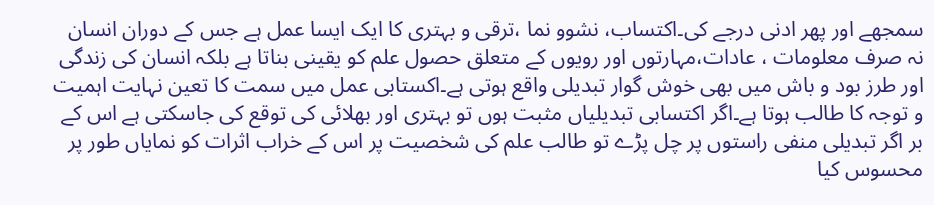سمجھے اور پھر ادنی درجے کی۔اکتساب، نشوو نما ،ترقی و بہتری کا ایک ایسا عمل ہے جس کے دوران انسان نہ صرف معلومات ، عادات،مہارتوں اور رویوں کے متعلق حصول علم کو یقینی بناتا ہے بلکہ انسان کی زندگی اور طرز بود و باش میں بھی خوش گوار تبدیلی واقع ہوتی ہے۔اکستابی عمل میں سمت کا تعین نہایت اہمیت و توجہ کا طالب ہوتا ہے۔اگر اکتسابی تبدیلیاں مثبت ہوں تو بہتری اور بھلائی کی توقع کی جاسکتی ہے اس کے بر اگر تبدیلی منفی راستوں پر چل پڑے تو طالب علم کی شخصیت پر اس کے خراب اثرات کو نمایاں طور پر محسوس کیا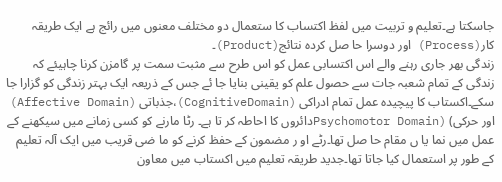جاسکتا ہے۔تعلیم و تربیت میں لفظ اکتساب کا ستعمال دو مختلف معنوں میں رائج ہے ایک طریقہ کار(Process) اور دوسرا حا صل کردہ نتائج(Product)۔
زندگی بھر جاری رہنے والے اس اکتسابی عمل کو اس طرح سے مثبت سمت پر گامزن کرنا چاہیئے کہ زندگی کے تمام شعبہ جات سے حصول علم کو یقینی بنایا جا ئے جس کے ذریعہ ایک بہتر زندگی کو گزارا جا سکے۔اکستاب کا پیچیدہ عمل تمام ادراکی (CognitiveDomain)،جذباتی (Affective Domain) اور حرکی) (Psychomotor Domainدائروں کا احاطہ کر تا ہے۔ رٹا مارنے کو کسی زمانے میں سیکھنے کے عمل میں نما یا ں مقام حا صل تھا۔رٹے او ر مضمون کے حفظ کرنے کو ما ضی قریب میں ایک آلہ تعلیم کے طور پر استعمال کیا جاتا تھا۔جدید طریقہ تعلیم میں اکستاب میں معاون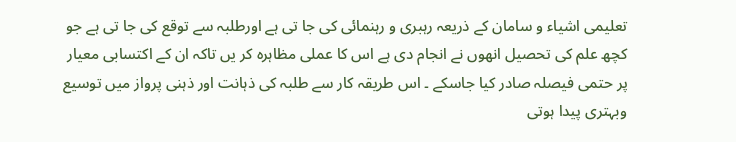تعلیمی اشیاء و سامان کے ذریعہ رہبری و رہنمائی کی جا تی ہے اورطلبہ سے توقع کی جا تی ہے جو کچھ علم کی تحصیل انھوں نے انجام دی ہے اس کا عملی مظاہرہ کر یں تاکہ ان کے اکتسابی معیار پر حتمی فیصلہ صادر کیا جاسکے ۔ اس طریقہ کار سے طلبہ کی ذہانت اور ذہنی پرواز میں توسیع وبہتری پیدا ہوتی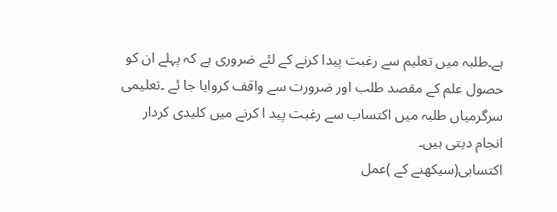ہے۔طلبہ میں تعلیم سے رغبت پیدا کرنے کے لئے ضروری ہے کہ پہلے ان کو حصول علم کے مقصد طلب اور ضرورت سے واقف کروایا جا ئے ۔تعلیمی سرگرمیاں طلبہ میں اکتساب سے رغبت پید ا کرنے میں کلیدی کردار انجام دیتی ہیں۔
اکتسابی(سیکھنے کے )عمل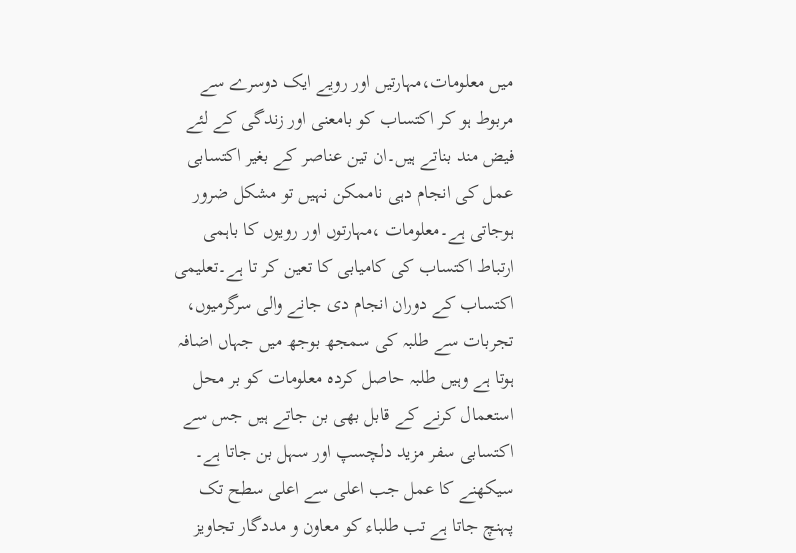میں معلومات،مہارتیں اور رویے ایک دوسرے سے مربوط ہو کر اکتساب کو بامعنی اور زندگی کے لئے فیض مند بناتے ہیں۔ان تین عناصر کے بغیر اکتسابی عمل کی انجام دہی ناممکن نہیں تو مشکل ضرور ہوجاتی ہے۔معلومات ،مہارتوں اور رویوں کا باہمی ارتباط اکتساب کی کامیابی کا تعین کر تا ہے۔تعلیمی اکتساب کے دوران انجام دی جانے والی سرگرمیوں، تجربات سے طلبہ کی سمجھ بوجھ میں جہاں اضافہ ہوتا ہے وہیں طلبہ حاصل کردہ معلومات کو بر محل استعمال کرنے کے قابل بھی بن جاتے ہیں جس سے اکتسابی سفر مزید دلچسپ اور سہل بن جاتا ہے۔ سیکھنے کا عمل جب اعلی سے اعلی سطح تک پہنچ جاتا ہے تب طلباء کو معاون و مددگار تجاویز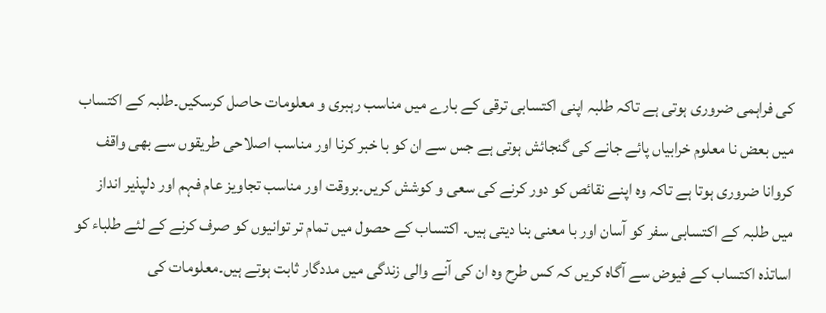کی فراہمی ضروری ہوتی ہے تاکہ طلبہ اپنی اکتسابی ترقی کے بارے میں مناسب رہبری و معلومات حاصل کرسکیں۔طلبہ کے اکتساب میں بعض نا معلوم خرابیاں پائے جانے کی گنجائش ہوتی ہے جس سے ان کو با خبر کرنا اور مناسب اصلاحی طریقوں سے بھی واقف کروانا ضروری ہوتا ہے تاکہ وہ اپنے نقائص کو دور کرنے کی سعی و کوشش کریں۔بروقت اور مناسب تجاویز عام فہم اور دلپذیر انداز میں طلبہ کے اکتسابی سفر کو آسان اور با معنی بنا دیتی ہیں۔ اکتساب کے حصول میں تمام تر توانیوں کو صرف کرنے کے لئے طلباء کو اساتذہ اکتساب کے فیوض سے آگاہ کریں کہ کس طرح وہ ان کی آنے والی زندگی میں مددگار ثابت ہوتے ہیں۔معلومات کی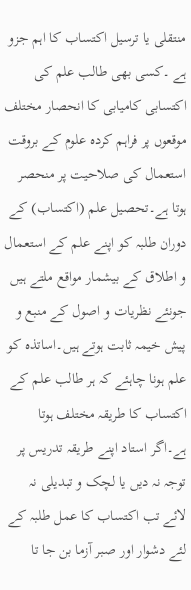منتقلی یا ترسیل اکتساب کا اہم جزو ہے ۔کسی بھی طالب علم کی اکتسابی کامیابی کا انحصار مختلف موقعوں پر فراہم کردہ علوم کے بروقت استعمال کی صلاحیت پر منحصر ہوتا ہے۔تحصیل علم (اکتساب) کے دوران طلبہ کو اپنے علم کے استعمال و اطلاق کے بیشمار مواقع ملتے ہیں جونئے نظریات و اصول کے منبع و پیش خیمہ ثابت ہوتے ہیں۔اساتذہ کو علم ہونا چاہئے کہ ہر طالب علم کے اکتساب کا طریقہ مختلف ہوتا ہے۔اگر استاد اپنے طریقہ تدریس پر توجہ نہ دیں یا لچک و تبدیلی نہ لائے تب اکتساب کا عمل طلبہ کے لئے دشوار اور صبر آزما بن جا تا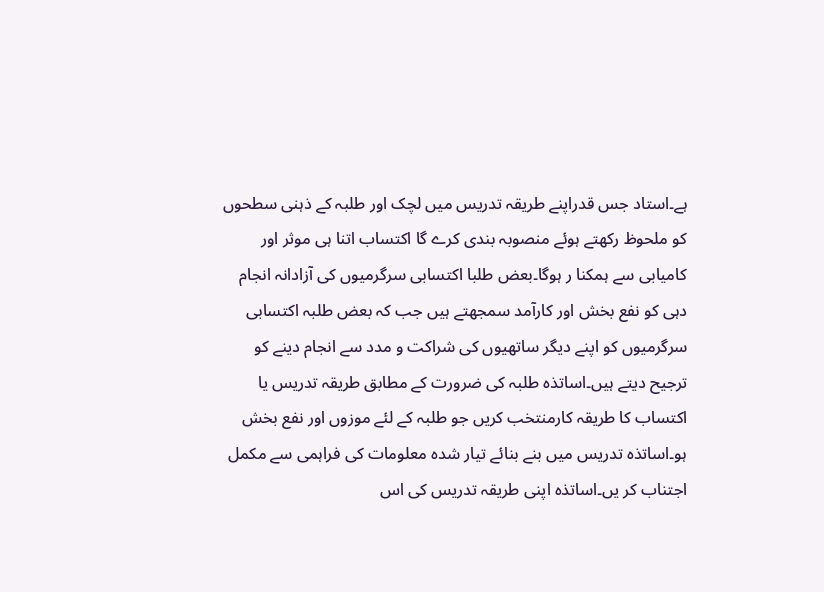ہے۔استاد جس قدراپنے طریقہ تدریس میں لچک اور طلبہ کے ذہنی سطحوں کو ملحوظ رکھتے ہوئے منصوبہ بندی کرے گا اکتساب اتنا ہی موثر اور کامیابی سے ہمکنا ر ہوگا۔بعض طلبا اکتسابی سرگرمیوں کی آزادانہ انجام دہی کو نفع بخش اور کارآمد سمجھتے ہیں جب کہ بعض طلبہ اکتسابی سرگرمیوں کو اپنے دیگر ساتھیوں کی شراکت و مدد سے انجام دینے کو ترجیح دیتے ہیں۔اساتذہ طلبہ کی ضرورت کے مطابق طریقہ تدریس یا اکتساب کا طریقہ کارمنتخب کریں جو طلبہ کے لئے موزوں اور نفع بخش ہو۔اساتذہ تدریس میں بنے بنائے تیار شدہ معلومات کی فراہمی سے مکمل اجتناب کر یں۔اساتذہ اپنی طریقہ تدریس کی اس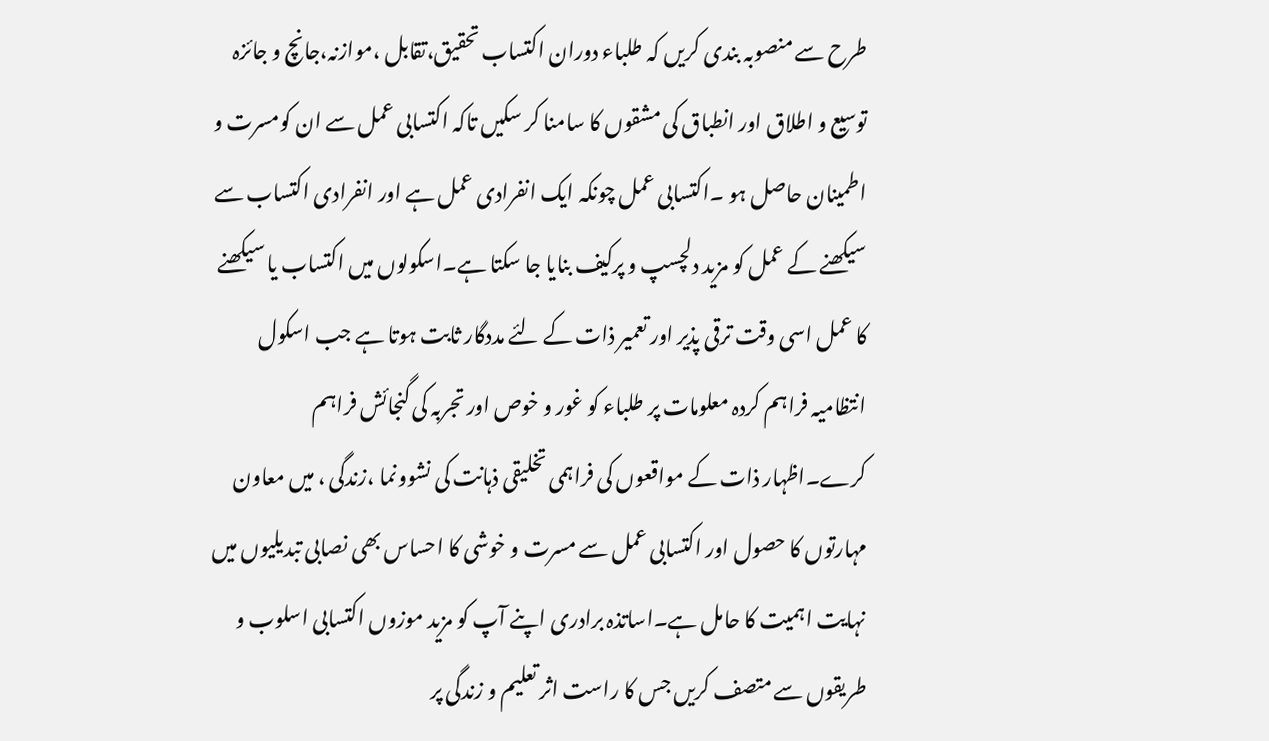طرح سے منصوبہ بندی کریں کہ طلباء دوران اکتساب تحقیق،تقابل ،موازنہ،جانچ و جائزہ توسیع و اطلاق اور انطباق کی مشقوں کا سامنا کر سکیں تاکہ اکتسابی عمل سے ان کومسرت و اطمینان حاصل ہو ۔اکتسابی عمل چونکہ ایک انفرادی عمل ہے اور انفرادی اکتساب سے سیکھنے کے عمل کو مزید دلچسپ و پرکیف بنایا جا سکتا ہے۔اسکولوں میں اکتساب یا سیکھنے کا عمل اسی وقت ترقی پذیر اور تعمیر ذات کے لئے مددگار ثابت ہوتا ہے جب اسکول انتظامیہ فراہم کردہ معلومات پر طلباء کو غور و خوص اور تجربہ کی گنجائش فراہم کرے۔اظہار ذات کے مواقعوں کی فراہمی تخلیقی ذہانت کی نشوونما ،زندگی ، میں معاون مہارتوں کا حصول اور اکتسابی عمل سے مسرت و خوشی کا احساس بھی نصابی تبدیلیوں میں نہایت اہمیت کا حامل ہے۔اساتذہ برادری اپنے آپ کو مزید موزوں اکتسابی اسلوب و طریقوں سے متصف کریں جس کا راست اثر تعلیم و زندگی پر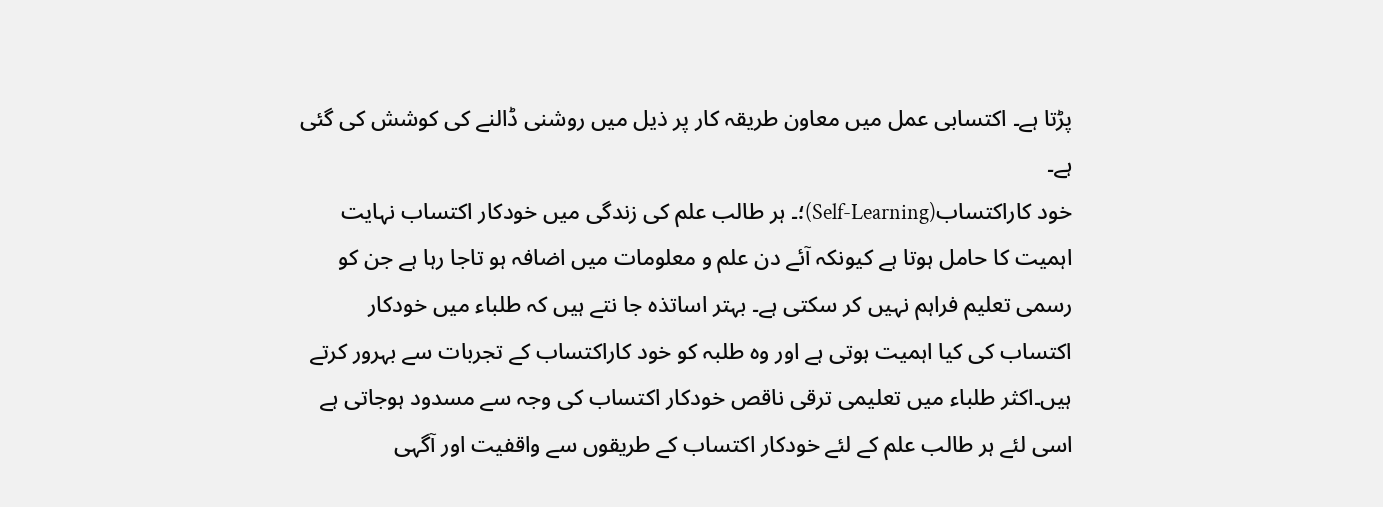پڑتا ہے۔ اکتسابی عمل میں معاون طریقہ کار پر ذیل میں روشنی ڈالنے کی کوشش کی گئی ہے۔
خود کاراکتساب(Self-Learning)؛۔ ہر طالب علم کی زندگی میں خودکار اکتساب نہایت اہمیت کا حامل ہوتا ہے کیونکہ آئے دن علم و معلومات میں اضافہ ہو تاجا رہا ہے جن کو رسمی تعلیم فراہم نہیں کر سکتی ہے۔ بہتر اساتذہ جا نتے ہیں کہ طلباء میں خودکار اکتساب کی کیا اہمیت ہوتی ہے اور وہ طلبہ کو خود کاراکتساب کے تجربات سے بہرور کرتے ہیں۔اکثر طلباء میں تعلیمی ترقی ناقص خودکار اکتساب کی وجہ سے مسدود ہوجاتی ہے اسی لئے ہر طالب علم کے لئے خودکار اکتساب کے طریقوں سے واقفیت اور آگہی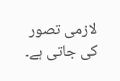لازمی تصور کی جاتی ہے۔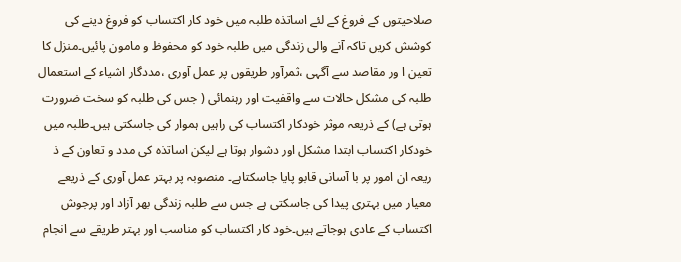صلاحیتوں کے فروغ کے لئے اساتذہ طلبہ میں خود کار اکتساب کو فروغ دینے کی کوشش کریں تاکہ آنے والی زندگی میں طلبہ خود کو محفوظ و مامون پائیں۔منزل کا تعین ا ور مقاصد سے آگہی ،ثمرآور طریقوں پر عمل آوری ،مددگار اشیاء کے استعمال طلبہ کی مشکل حالات سے واقفیت اور رہنمائی ( جس کی طلبہ کو سخت ضرورت ہوتی ہے) کے ذریعہ موثر خودکار اکتساب کی راہیں ہموار کی جاسکتی ہیں۔طلبہ میں خودکار اکتساب ابتدا مشکل اور دشوار ہوتا ہے لیکن اساتذہ کی مدد و تعاون کے ذ ریعہ ان امور پر با آسانی قابو پایا جاسکتاہے۔ منصوبہ پر بہتر عمل آوری کے ذریعے معیار میں بہتری پیدا کی جاسکتی ہے جس سے طلبہ زندگی بھر آزاد اور پرجوش اکتساب کے عادی ہوجاتے ہیں۔خود کار اکتساب کو مناسب اور بہتر طریقے سے انجام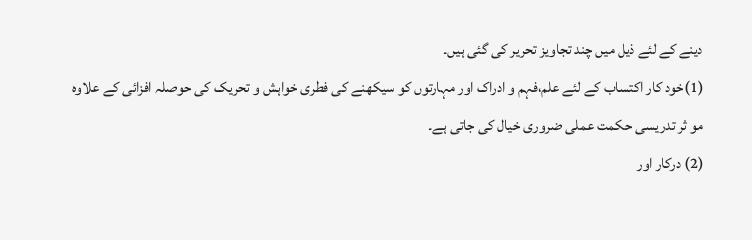دینے کے لئے ذیل میں چند تجاویز تحریر کی گئی ہیں۔
(1)خود کار اکتساب کے لئے علم،فہم و ادراک اور مہارتوں کو سیکھنے کی فطری خواہش و تحریک کی حوصلہ افزائی کے علاوہ مو ثر تدریسی حکمت عملی ضروری خیال کی جاتی ہے۔
(2) درکار اور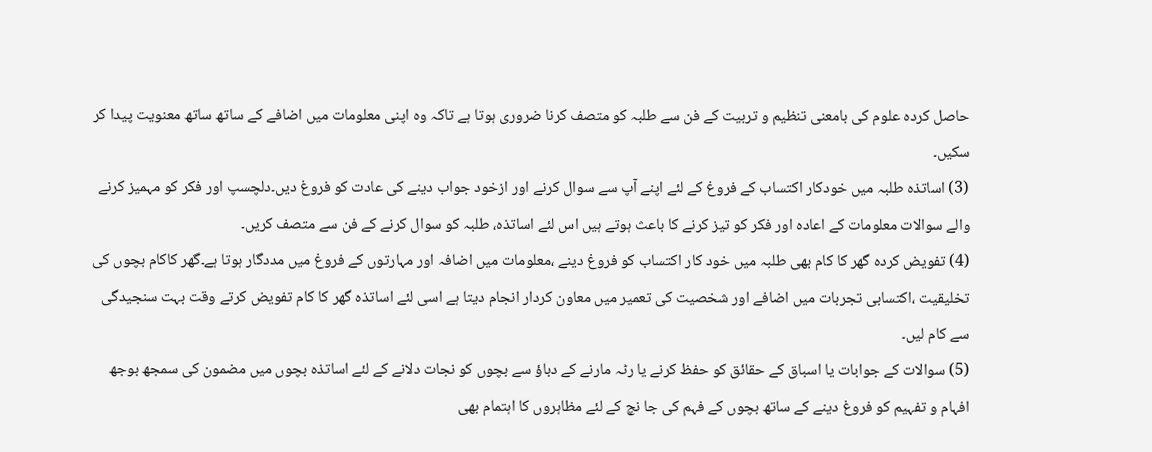حاصل کردہ علوم کی بامعنی تنظیم و تربیت کے فن سے طلبہ کو متصف کرنا ضروری ہوتا ہے تاکہ وہ اپنی معلومات میں اضافے کے ساتھ ساتھ معنویت پیدا کر سکیں۔
(3) اساتذہ طلبہ میں خودکار اکتساب کے فروغ کے لئے اپنے آپ سے سوال کرنے اور ازخود جواب دینے کی عادت کو فروغ دیں۔دلچسپ اور فکر کو مہمیز کرنے والے سوالات معلومات کے اعادہ اور فکر کو تیز کرنے کا باعث ہوتے ہیں اس لئے اساتذہ، طلبہ کو سوال کرنے کے فن سے متصف کریں۔
(4) تفویض کردہ گھر کا کام بھی طلبہ میں خود کار اکتساب کو فروغ دینے ،معلومات میں اضافہ اور مہارتوں کے فروغ میں مددگار ہوتا ہے۔گھر کاکام بچوں کی تخلیقیت ،اکتسابی تجربات میں اضافے اور شخصیت کی تعمیر میں معاون کردار انجام دیتا ہے اسی لئے اساتذہ گھر کا کام تفویض کرتے وقت بہت سنجیدگی سے کام لیں۔
(5) سوالات کے جوابات یا اسباق کے حقائق کو حفظ کرنے یا رٹہ مارنے کے دباؤ سے بچوں کو نجات دلانے کے لئے اساتذہ بچوں میں مضمون کی سمجھ بوجھ افہام و تفہیم کو فروغ دینے کے ساتھ بچوں کے فہم کی جا نچ کے لئے مظاہروں کا اہتمام بھی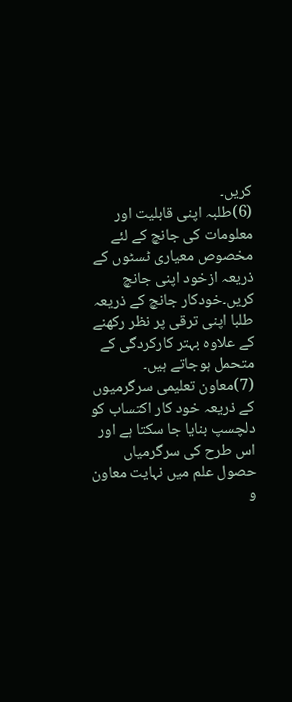کریں۔
(6)طلبہ اپنی قابلیت اور معلومات کی جانچ کے لئے مخصوص معیاری ٹسٹوں کے ذریعہ ازخود اپنی جانچ کریں۔خودکار جانچ کے ذریعہ طلبا اپنی ترقی پر نظر رکھنے کے علاوہ بہتر کارکردگی کے متحمل ہوجاتے ہیں۔
(7)معاون تعلیمی سرگرمیوں کے ذریعہ خود کار اکتساب کو دلچسپ بنایا جا سکتا ہے اور اس طرح کی سرگرمیاں حصول علم میں نہایت معاون و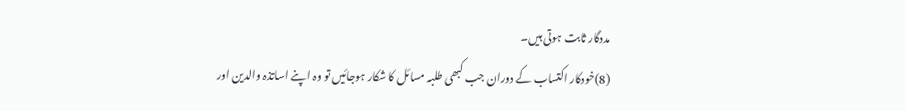مددگار ثابت ہوتی ہیں۔
(8)خودکار اکتساب کے دوران جب کبھی طلبہ مسائل کا شکار ہوجائیں تو وہ اپنے اساتذہ والدین اور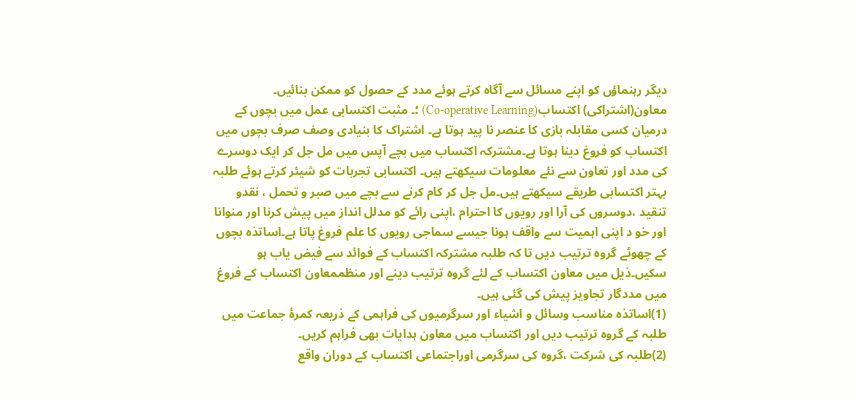دیگر رہنماؤں کو اپنے مسائل سے آگاہ کرتے ہوئے مدد کے حصول کو ممکن بنائیں۔
معاون(اشتراکی) اکتساب(Co-operative Learning) ؛۔ مثبت اکتسابی عمل میں بچوں کے درمیان کسی مقابلہ بازی کا عنصر نا پید ہوتا ہے۔ اشتراک کا بنیادی وصف صرف بچوں میں اکتساب کو فروغ دینا ہوتا ہے۔مشترکہ اکتساب میں بچے آپس میں مل جل کر ایک دوسرے کی مدد اور تعاون سے نئے معلومات سیکھتے ہیں۔ اکتسابی تجربات کو شیئر کرتے ہوئے طلبہ بہتر اکتسابی طریقے سیکھتے ہیں۔مل جل کر کام کرنے سے بچے میں صبر و تحمل ، نقدو تنقید ،دوسروں کی آرا اور رویوں کا احترام ،اپنی رائے کو مدلل انداز میں پیش کرنا اور منوانا اور خو د اپنی اہمیت سے واقف ہونا جیسے سماجی رویوں کا علم فروغ پاتا ہے۔اساتذہ بچوں کے چھوٹے گروہ ترتیب دیں تا کہ طلبہ مشترکہ اکتساب کے فوائد سے فیض یاب ہو سکیں۔ذیل میں معاون اکتساب کے لئے گروہ ترتیب دینے اور منظممعاون اکتساب کے فروغ میں مددگار تجاویز پیش کی گئی ہیں۔
(1)اساتذہ مناسب وسائل و اشیاء اور سرگرمیوں کی فراہمی کے ذریعہ کمرۂ جماعت میں طلبہ کے گروہ ترتیب دیں اور اکتساب میں معاون ہدایات بھی فراہم کریں۔
(2)طلبہ کی شرکت ،گروہ کی سرگرمی اوراجتماعی اکتساب کے دوران واقع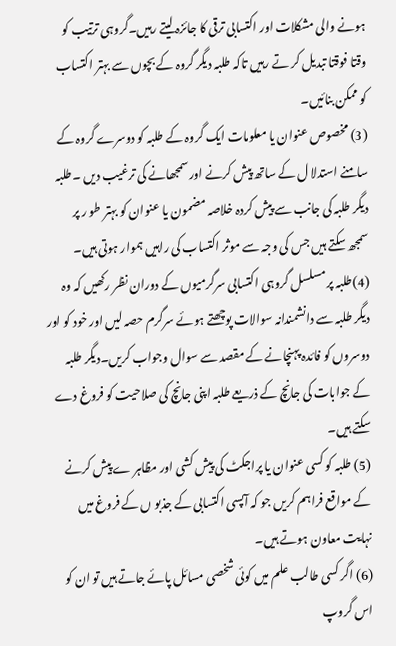ہونے والی مشکلات اور اکتسابی ترقی کا جائزہ لیتے رہیں۔گروہی ترتیب کو وقتا فوقتا تبدیل کر تے رہیں تاکہ طلبہ دیگر گروہ کے بچوں سے بہتر اکتساب کو ممکن بنائیں۔
(3) مخصوص عنوان یا معلومات ایک گروہ کے طلبہ کو دوسرے گروہ کے سامنے استدلا ل کے ساتھ پیش کرنے اور سمجھانے کی ترغیب دیں ۔طلبہ دیگر طلبہ کی جانب سے پیش کردہ خلاصہ مضمون یا عنوان کو بہتر طو ر پر سمجھ سکتے ہیں جس کی وجہ سے موثر اکتساب کی راہیں ہموار ہوتی ہیں۔
(4)طلبہ پر مسلسل گروہی اکتسابی سرگرمیوں کے دوران نظر رکھیں کہ وہ دیگر طلبہ سے دانشمندانہ سوالات پوچھتے ہوئے سرگرم حصہ لیں اور خود کو اور دوسروں کو فائدہ پہنچانے کے مقصد سے سوال وجواب کریں۔دیگر طلبہ کے جوابات کی جانچ کے ذریعے طلبہ اپنی جانچ کی صلاحیت کو فروغ دے سکتے ہیں۔
(5) طلبہ کو کسی عنوان یا پراجکٹ کی پیش کشی اور مظاہر ے پیش کرنے کے مواقع فراہم کریں جو کہ آپسی اکتسابی کے جذبو ں کے فروغ میں نہایت معاون ہوتے ہیں۔
(6) اگر کسی طالب علم میں کوئی شخصی مسائل پائے جاتے ہیں تو ان کو اس گروپ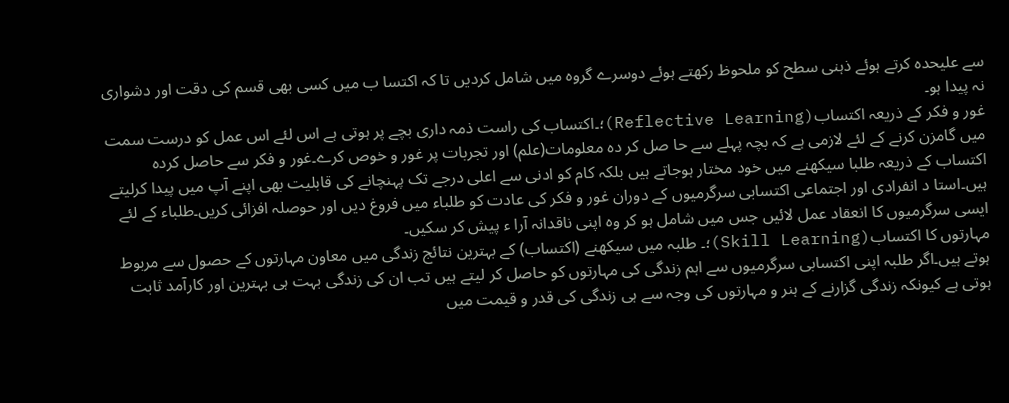سے علیحدہ کرتے ہوئے ذہنی سطح کو ملحوظ رکھتے ہوئے دوسرے گروہ میں شامل کردیں تا کہ اکتسا ب میں کسی بھی قسم کی دقت اور دشواری نہ پیدا ہو۔
غور و فکر کے ذریعہ اکتساب(Reflective Learning)؛۔اکتساب کی راست ذمہ داری بچے پر ہوتی ہے اس لئے اس عمل کو درست سمت میں گامزن کرنے کے لئے لازمی ہے کہ بچہ پہلے سے حا صل کر دہ معلومات(علم) اور تجربات پر غور و خوص کرے۔غور و فکر سے حاصل کردہ اکتساب کے ذریعہ طلبا سیکھنے میں خود مختار ہوجاتے ہیں بلکہ کام کو ادنی سے اعلی درجے تک پہنچانے کی قابلیت بھی اپنے آپ میں پیدا کرلیتے ہیں۔استا د انفرادی اور اجتماعی اکتسابی سرگرمیوں کے دوران غور و فکر کی عادت کو طلباء میں فروغ دیں اور حوصلہ افزائی کریں۔طلباء کے لئے ایسی سرگرمیوں کا انعقاد عمل لائیں جس میں شامل ہو کر وہ اپنی ناقدانہ آرا ء پیش کر سکیں۔
مہارتوں کا اکتساب(Skill Learning)؛۔ طلبہ میں سیکھنے (اکتساب) کے بہترین نتائج زندگی میں معاون مہارتوں کے حصول سے مربوط ہوتے ہیں۔اگر طلبہ اپنی اکتسابی سرگرمیوں سے اہم زندگی کی مہارتوں کو حاصل کر لیتے ہیں تب ان کی زندگی بہت ہی بہترین اور کارآمد ثابت ہوتی ہے کیونکہ زندگی گزارنے کے ہنر و مہارتوں کی وجہ سے ہی زندگی کی قدر و قیمت میں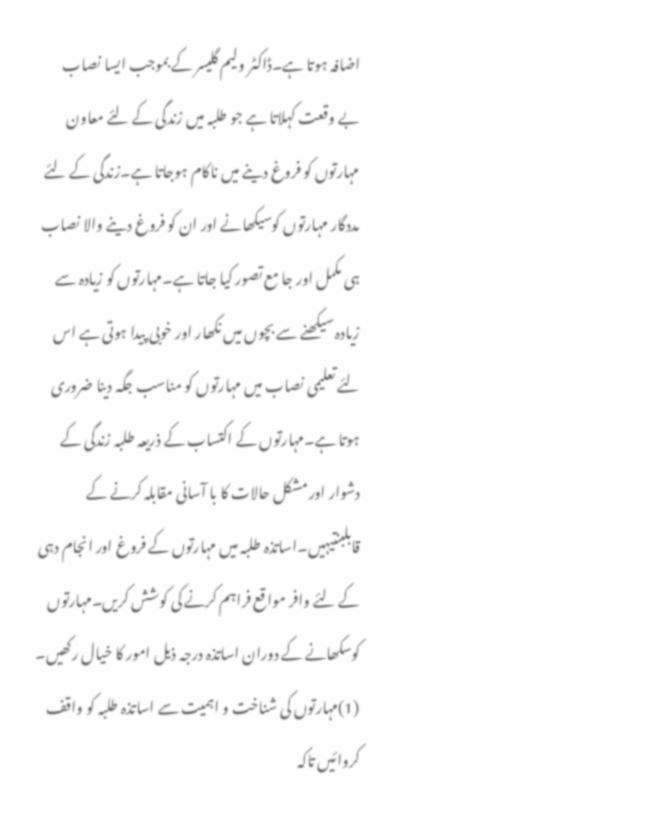اضافہ ہوتا ہے۔ڈاکٹر ولیم گلیسر کے بموجب ایسا نصاب بے وقعت کہلاتا ہے جو طلبہ میں زندگی کے لئے معاون مہارتوں کو فروغ دینے میں ناکام ہوجاتا ہے۔زندگی کے لئے مددگار مہارتوں کوسیکھانے اور ان کو فروغ دینے والا نصاب ہی مکمل اور جا مع تصور کیا جاتا ہے۔مہارتوں کو زیادہ سے زیادہ سیکھنے سے بچوں میں نکھار اور خوبی پیدا ہوتی ہے اس لئے تعلیمی نصاب میں مہارتوں کو مناسب جگہ دینا ضروری ہوتا ہے۔مہارتوں کے اکتساب کے ذریعہ طلبہ زندگی کے دشوار اور مشکل حالات کا با آسانی مقابلہ کرنے کے قابلبنتیہیں۔اساتذہ طلبہ میں مہارتوں کے فروغ اور انجام دہی کے لئے وافر مواقع فراہم کرنے کی کوشش کریں۔مہارتوں کوسکھانے کے دوران اساتذہ درجہ ذیل امور کا خیال رکھیں۔
(1)مہارتوں کی شناخت و اہمیت سے اساتذہ طلبہ کو واقف کروائیں تاکہ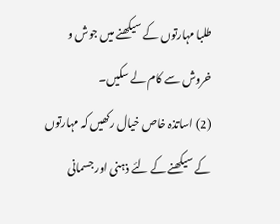طلبا مہارتوں کے سیکھنے میں جوش و خروش سے کام لے سکیں۔
(2) اساتذہ خاص خیال رکھیں کہ مہارتوں کے سیکھنے کے لئے ذہنی اور جسمانی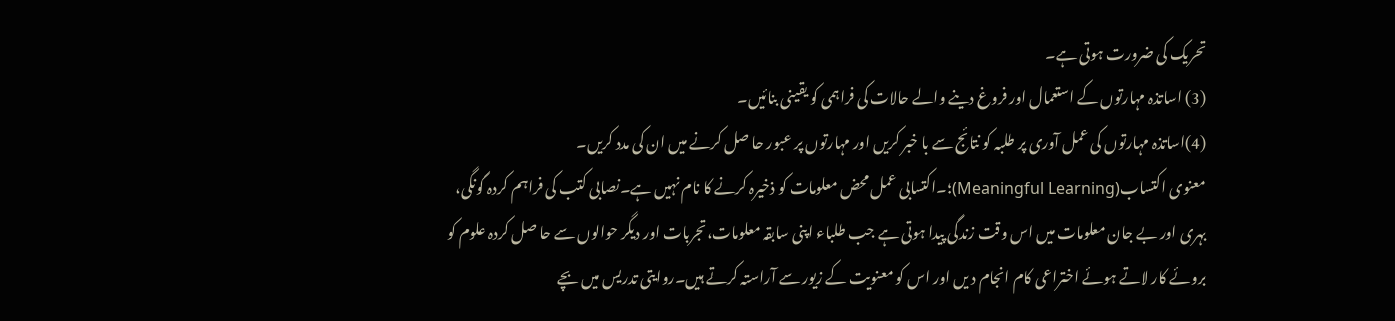تحریک کی ضرورت ہوتی ہے۔
(3) اساتذہ مہارتوں کے استعمال اور فروغ دینے والے حالات کی فراہمی کو یقینی بنائیں۔
(4)اساتذہ مہارتوں کی عمل آوری پر طلبہ کو نتائج سے با خبر کریں اور مہارتوں پر عبور حا صل کرنے میں ان کی مدد کریں۔
معنوی اکتساب(Meaningful Learning)؛۔اکتسابی عمل محض معلومات کو ذخیرہ کرنے کا نام نہیں ہے۔نصابی کتب کی فراہم کردہ گونگی، بہری اور بے جان معلومات میں اس وقت زندگی پیدا ہوتی ہے جب طلباء اپنی سابقہ معلومات،تجربات اور دیگر حوالوں سے حا صل کردہ علوم کو بروئے کار لاتے ہوئے اختراعی کام انجام د یں اور اس کو معنویت کے زیور سے آراستہ کرتے ہیں۔روایتی تدریس میں بچے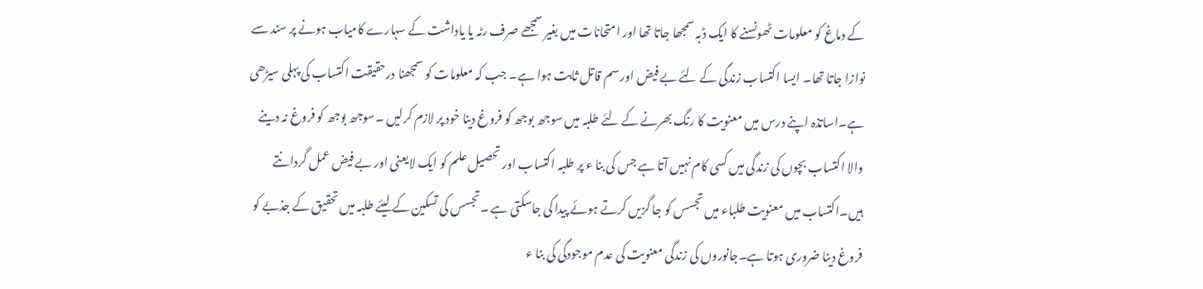کے دماغ کو معلومات ٹھونسنے کا ایک ڈبہ سمجھا جاتا تھا اور امتحانات میں بغیر سمجھے صرف رٹہ یا یاداشت کے سہارے کامیاب ہونے پر سند سے نوازا جاتا تھا۔ ایسا اکتساب زندگی کے لئے بے فیض اور سم قاتل ثابت ہوا ہے۔ جب کہ معلومات کو سمجھنا درحقیقت اکتساب کی پہلی سیڑھی ہے۔اساتذہ اپنے درس میں معنویت کا رنگ بھرنے کے لئے طلبہ میں سوجھ بوجھ کو فروغ دینا خود پر لازم کرلیں ۔سوجھ بوجھ کو فروغ نہ دینے والا اکتساب بچوں کی زندگی میں کسی کام نہیں آتا ہے جس کی بنا ء پر طلبہ اکتساب اور تحصیل علم کو ایک لایعنی اور بے فیض عمل گردانتے ہیں۔اکتساب میں معنویت طلباء میں تجسس کو جا گزیں کرتے ہوئے پیدا کی جاسکتی ہے ۔تجسس کی تسکین کے لیئے طلبہ میں تحقیق کے جذبے کو فروغ دینا ضروری ہوتا ہے۔جانوروں کی زندگی معنویت کی عدم موجودگی کی بنا ء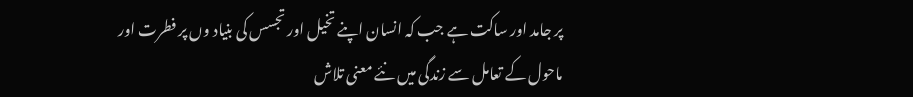پر جامد اور ساکت ہے جب کہ انسان اپنے تخیل اور تجسس کی بنیاد وں پر فطرت اور ماحول کے تعامل سے زندگی میں نئے معنی تلاش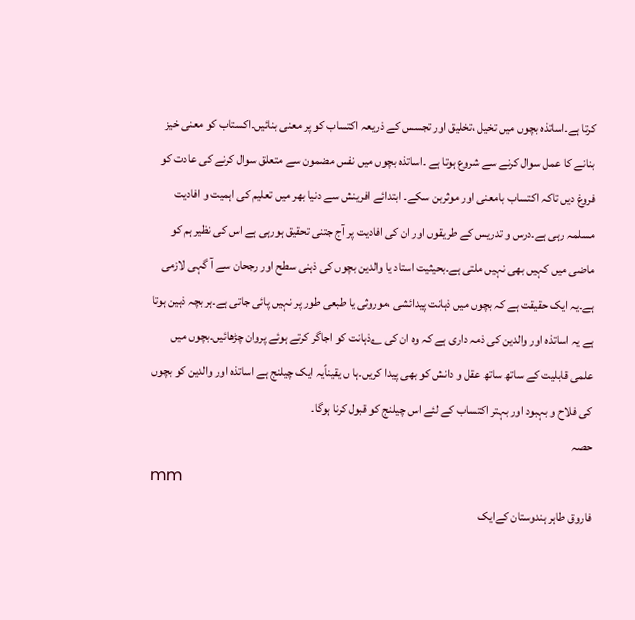کرتا ہے۔اساتذہ بچوں میں تخیل ،تخلیق اور تجسس کے ذریعہ اکتساب کو پر معنی بنائیں۔اکستاب کو معنی خیز بنانے کا عمل سوال کرنے سے شروع ہوتا ہے ۔اساتذہ بچوں میں نفس مضمون سے متعلق سوال کرنے کی عادت کو فروغ دیں تاکہ اکتساب بامعنی اور موثربن سکے۔ ابتدائے افرینش سے دنیا بھر میں تعلیم کی اہمیت و افادیت مسلمہ رہی ہے۔درس و تدریس کے طریقوں اور ان کی افادیت پر آج جتنی تحقیق ہورہی ہے اس کی نظیر ہم کو ماضی میں کہیں بھی نہیں ملتی ہے۔بحیثیت استاد یا والدین بچوں کی ذہنی سطح اور رجحان سے آ گہی لازمی ہے۔یہ ایک حقیقت ہے کہ بچوں میں ذہانت پیدائشی ،موروثی یا طبعی طور پر نہیں پائی جاتی ہے۔ہر بچہ ذہین ہوتا ہے یہ اساتذہ اور والدین کی ذمہ داری ہے کہ وہ ان کی ؂ذہانت کو اجاگر کرتے ہوئے پروان چڑھائیں۔بچوں میں علمی قابلیت کے ساتھ ساتھ عقل و دانش کو بھی پیدا کریں۔ہا ں یقیناًیہ ایک چیلنج ہے اساتذہ اور والدین کو بچوں کی فلاح و بہبود اور بہتر اکتساب کے لئے اس چیلنج کو قبول کرنا ہوگا۔
حصہ
mm
فاروق طاہر ہندوستان کےایک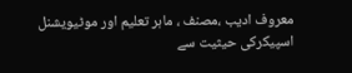معروف ادیب ،مصنف ، ماہر تعلیم اور موٹیویشنل اسپیکرکی حیثیت سے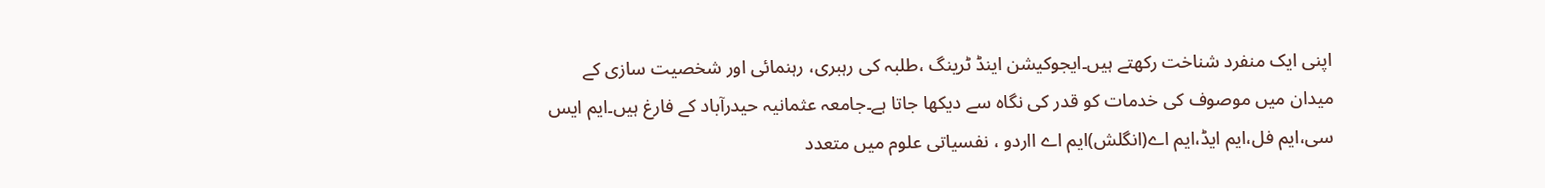اپنی ایک منفرد شناخت رکھتے ہیں۔ایجوکیشن اینڈ ٹرینگ ،طلبہ کی رہبری، رہنمائی اور شخصیت سازی کے میدان میں موصوف کی خدمات کو قدر کی نگاہ سے دیکھا جاتا ہے۔جامعہ عثمانیہ حیدرآباد کے فارغ ہیں۔ایم ایس سی،ایم فل،ایم ایڈ،ایم اے(انگلش)ایم اے ااردو ، نفسیاتی علوم میں متعدد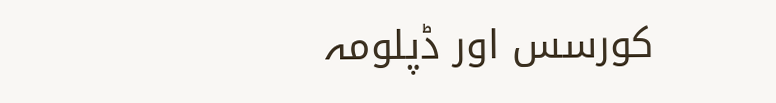کورسس اور ڈپلومہ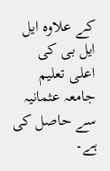کے علاوہ ایل ایل بی کی اعلی تعلیم جامعہ عثمانیہ سے حاصل کی ہے۔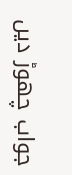جواب چھوڑ دیں